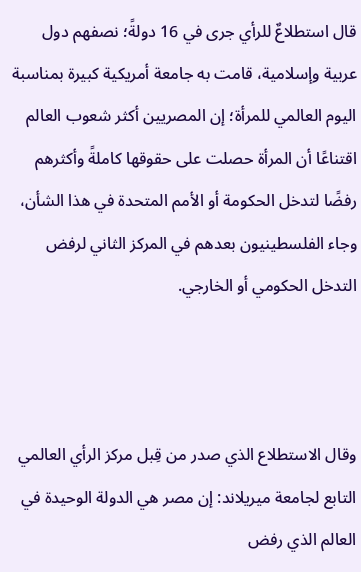قال استطلاعٌ للرأي جرى في 16 دولةً؛ نصفهم دول عربية وإسلامية، قامت به جامعة أمريكية كبيرة بمناسبة اليوم العالمي للمرأة؛ إن المصريين أكثر شعوب العالم اقتناعًا أن المرأة حصلت على حقوقها كاملةً وأكثرهم رفضًا لتدخل الحكومة أو الأمم المتحدة في هذا الشأن، وجاء الفلسطينيون بعدهم في المركز الثاني لرفض التدخل الحكومي أو الخارجي.



وقال الاستطلاع الذي صدر من قِبل مركز الرأي العالمي التابع لجامعة ميريلاند: إن مصر هي الدولة الوحيدة في العالم الذي رفض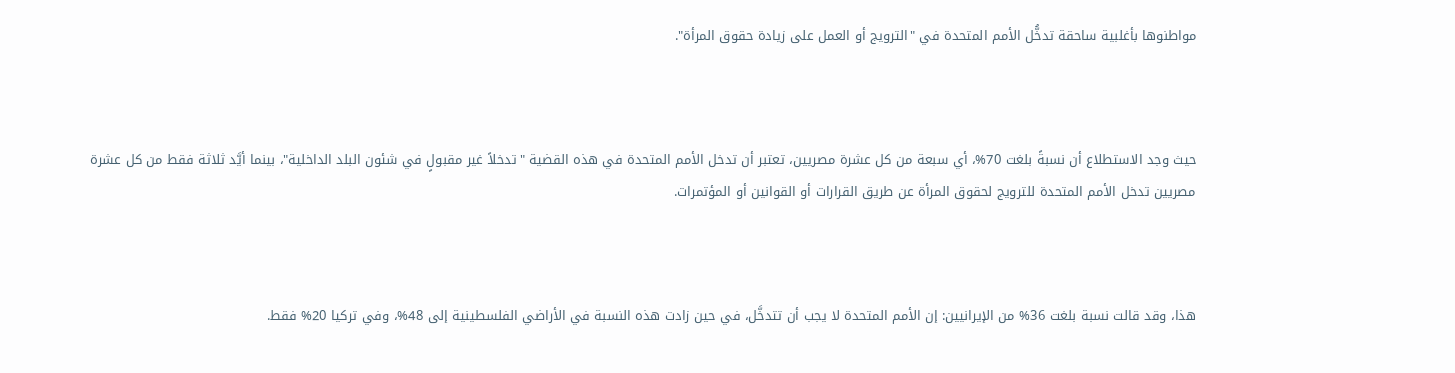مواطنوها بأغلبية ساحقة تدخُّل الأمم المتحدة في "الترويج أو العمل على زيادة حقوق المرأة".



حيث وجد الاستطلاع أن نسبةً بلغت 70%، أي سبعة من كل عشرة مصريين، تعتبر أن تدخل الأمم المتحدة في هذه القضية "تدخلاً غير مقبولٍ في شئون البلد الداخلية"، بينما أيَّد ثلاثة فقط من كل عشرة مصريين تدخل الأمم المتحدة للترويج لحقوق المرأة عن طريق القرارات أو القوانين أو المؤتمرات.



هذا، وقد قالت نسبة بلغت 36% من الإيرانيين: إن الأمم المتحدة لا يجب أن تتدخَّل، في حين زادت هذه النسبة في الأراضي الفلسطينية إلى 48%، وفي تركيا 20% فقط.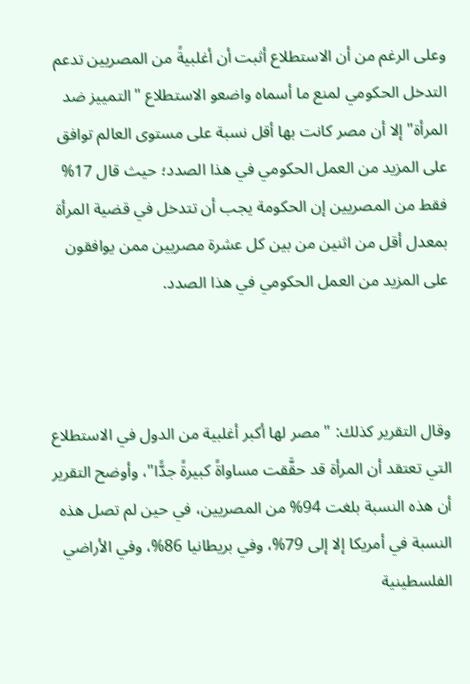وعلى الرغم من أن الاستطلاع أثبت أن أغلبيةً من المصريين تدعم التدخل الحكومي لمنع ما أسماه واضعو الاستطلاع "التمييز ضد المرأة" إلا أن مصر كانت بها أقل نسبة على مستوى العالم توافق على المزيد من العمل الحكومي في هذا الصدد؛ حيث قال 17% فقط من المصريين إن الحكومة يجب أن تتدخل في قضية المرأة بمعدل أقل من اثنين من بين كل عشرة مصريين ممن يوافقون على المزيد من العمل الحكومي في هذا الصدد.



وقال التقرير كذلك: "مصر لها أكبر أغلبية من الدول في الاستطلاع التي تعتقد أن المرأة قد حقَّقت مساواةً كبيرةً جدًّا"، وأوضح التقرير أن هذه النسبة بلغت 94% من المصريين، في حين لم تصل هذه النسبة في أمريكا إلا إلى 79%، وفي بريطانيا 86%، وفي الأراضي الفلسطينية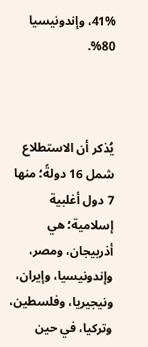41%، وإندونيسيا 80%.



يُذكر أن الاستطلاع شمل 16 دولةً؛ منها 7 دول أغلبية إسلامية؛ هي أذربيجان، ومصر، وإندونيسيا، وإيران، ونيجيريا، وفلسطين، وتركيا، في حين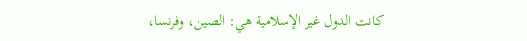كانت الدول غير الإسلامية هي: الصين، وفرنسا،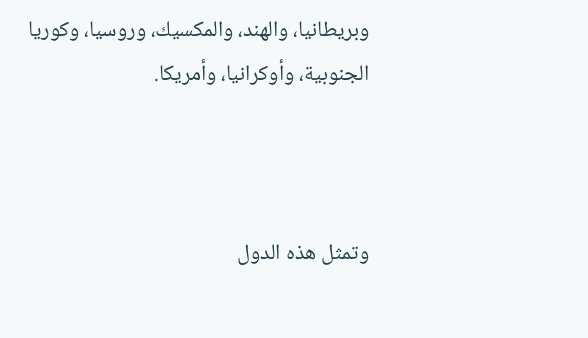وبريطانيا، والهند، والمكسيك، وروسيا، وكوريا الجنوبية، وأوكرانيا، وأمريكا.



وتمثل هذه الدول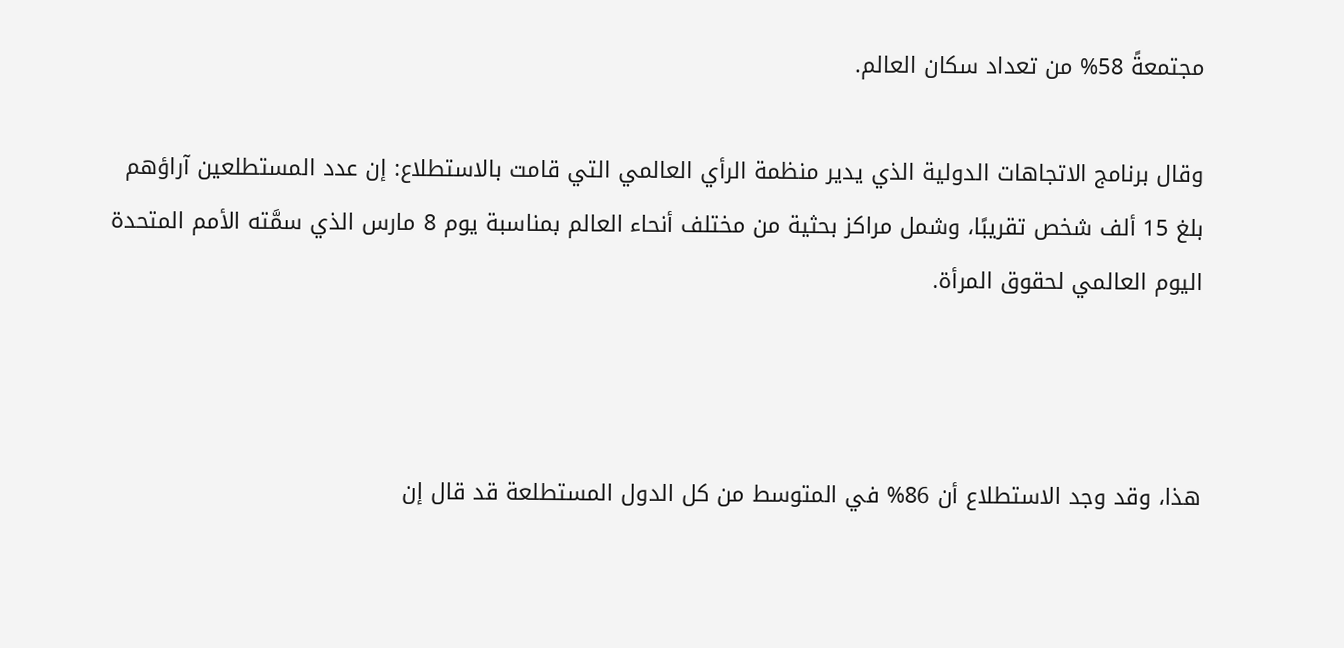مجتمعةً 58% من تعداد سكان العالم.

وقال برنامج الاتجاهات الدولية الذي يدير منظمة الرأي العالمي التي قامت بالاستطلاع: إن عدد المستطلعين آراؤهم بلغ 15 ألف شخص تقريبًا، وشمل مراكز بحثية من مختلف أنحاء العالم بمناسبة يوم 8 مارس الذي سمَّته الأمم المتحدة اليوم العالمي لحقوق المرأة.



هذا، وقد وجد الاستطلاع أن 86% في المتوسط من كل الدول المستطلعة قد قال إن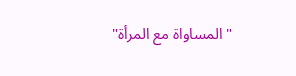"المساواة مع المرأة"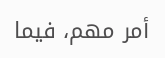أمر مهم، فيما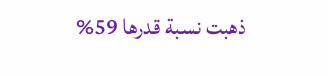ذهبت نسبة قدرها 59%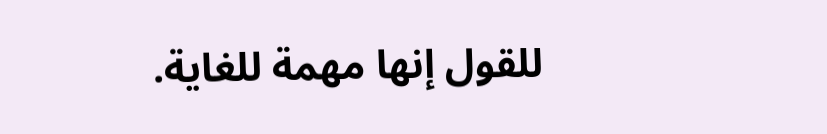للقول إنها مهمة للغاية.